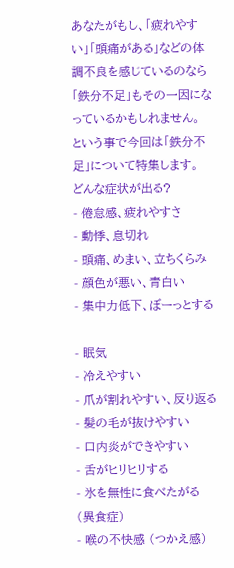あなたがもし、「疲れやすい」「頭痛がある」などの体調不良を感じているのなら「鉄分不足」もその一因になっているかもしれません。
という事で今回は「鉄分不足」について特集します。
どんな症状が出る?
- 倦怠感、疲れやすさ
- 動悸、息切れ
- 頭痛、めまい、立ちくらみ
- 顔色が悪い、青白い
- 集中力低下、ぼーっとする

- 眠気
- 冷えやすい
- 爪が割れやすい、反り返る
- 髪の毛が抜けやすい
- 口内炎ができやすい
- 舌がヒリヒリする
- 氷を無性に食べたがる (異食症)
- 喉の不快感 (つかえ感)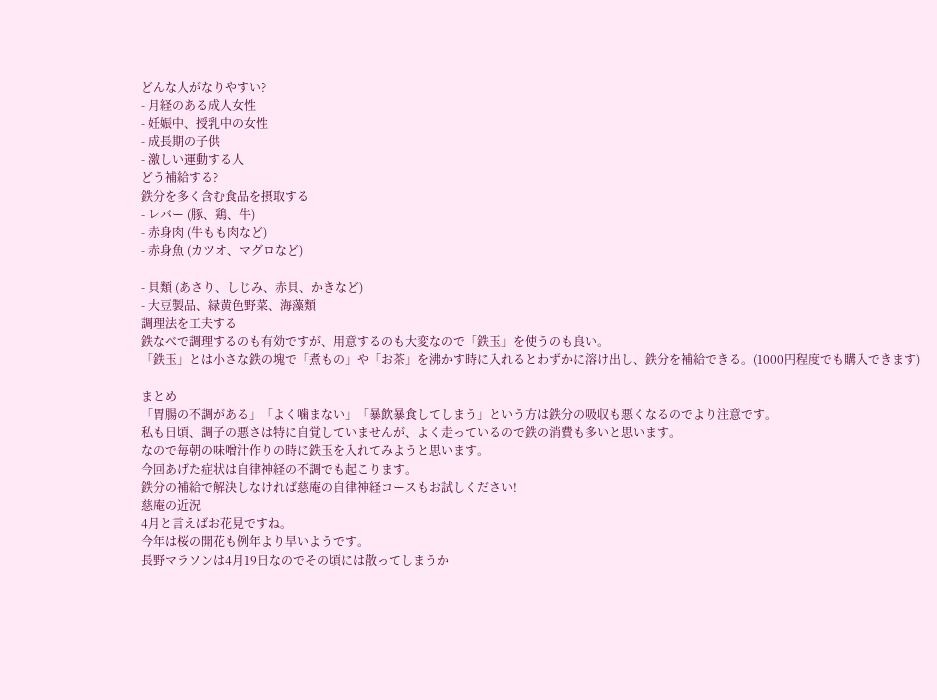どんな人がなりやすい?
- 月経のある成人女性
- 妊娠中、授乳中の女性
- 成長期の子供
- 激しい運動する人
どう補給する?
鉄分を多く含む食品を摂取する
- レバー (豚、鶏、牛)
- 赤身肉 (牛もも肉など)
- 赤身魚 (カツオ、マグロなど)

- 貝類 (あさり、しじみ、赤貝、かきなど)
- 大豆製品、緑黄色野菜、海藻類
調理法を工夫する
鉄なべで調理するのも有効ですが、用意するのも大変なので「鉄玉」を使うのも良い。
「鉄玉」とは小さな鉄の塊で「煮もの」や「お茶」を沸かす時に入れるとわずかに溶け出し、鉄分を補給できる。(1000円程度でも購入できます)

まとめ
「胃腸の不調がある」「よく噛まない」「暴飲暴食してしまう」という方は鉄分の吸収も悪くなるのでより注意です。
私も日頃、調子の悪さは特に自覚していませんが、よく走っているので鉄の消費も多いと思います。
なので毎朝の味噌汁作りの時に鉄玉を入れてみようと思います。
今回あげた症状は自律神経の不調でも起こります。
鉄分の補給で解決しなければ慈庵の自律神経コースもお試しください!
慈庵の近況
4月と言えばお花見ですね。
今年は桜の開花も例年より早いようです。
長野マラソンは4月19日なのでその頃には散ってしまうか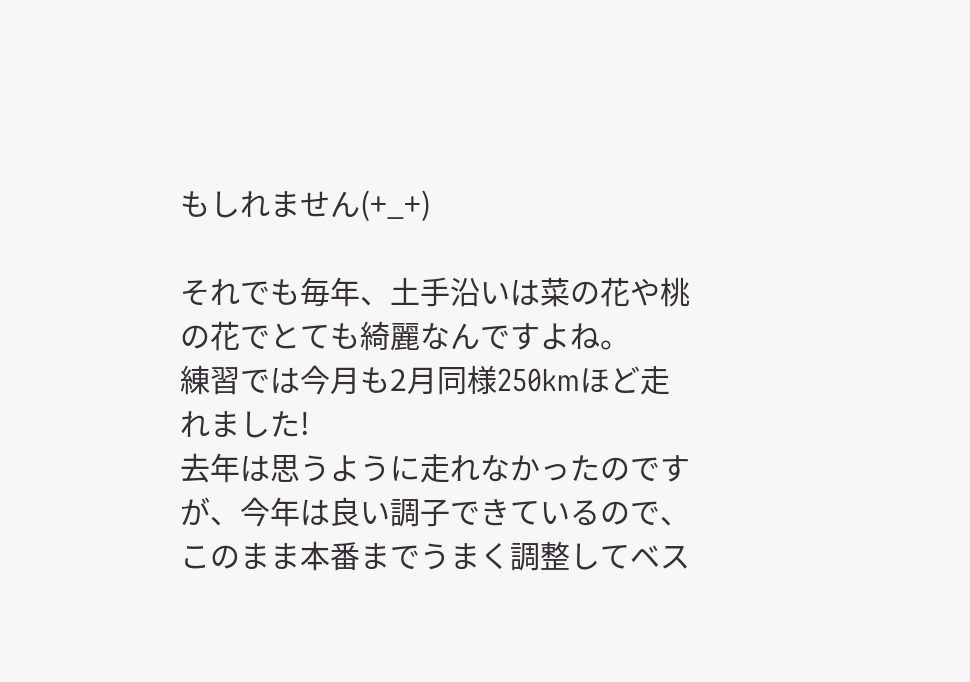もしれません(+_+)

それでも毎年、土手沿いは菜の花や桃の花でとても綺麗なんですよね。
練習では今月も2月同様250kmほど走れました!
去年は思うように走れなかったのですが、今年は良い調子できているので、このまま本番までうまく調整してベス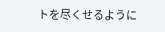トを尽くせるように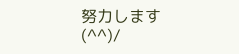努力します(^^)/